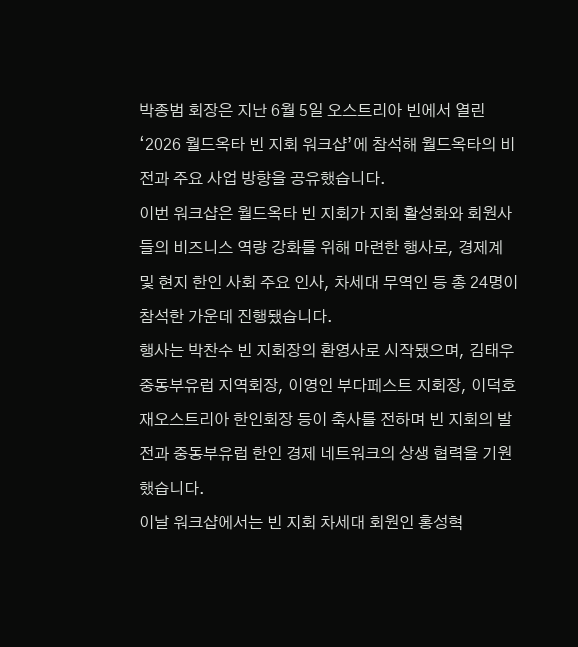박종범 회장은 지난 6월 5일 오스트리아 빈에서 열린 ‘2026 월드옥타 빈 지회 워크샵’에 참석해 월드옥타의 비전과 주요 사업 방향을 공유했습니다.
이번 워크샵은 월드옥타 빈 지회가 지회 활성화와 회원사들의 비즈니스 역량 강화를 위해 마련한 행사로, 경제계 및 현지 한인 사회 주요 인사, 차세대 무역인 등 총 24명이 참석한 가운데 진행됐습니다.
행사는 박찬수 빈 지회장의 환영사로 시작됐으며, 김태우 중동부유럽 지역회장, 이영인 부다페스트 지회장, 이덕호 재오스트리아 한인회장 등이 축사를 전하며 빈 지회의 발전과 중동부유럽 한인 경제 네트워크의 상생 협력을 기원했습니다.
이날 워크샵에서는 빈 지회 차세대 회원인 홍성혁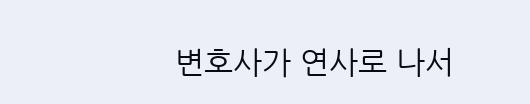변호사가 연사로 나서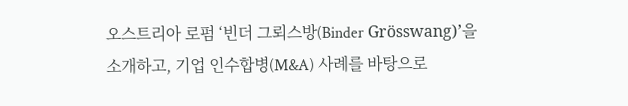오스트리아 로펌 ‘빈더 그뢰스방(Binder Grösswang)’을 소개하고, 기업 인수합병(M&A) 사례를 바탕으로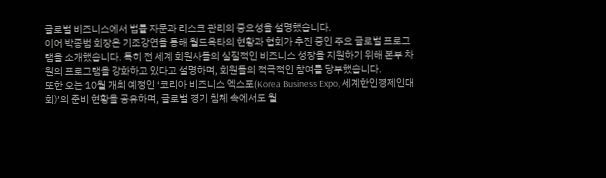글로벌 비즈니스에서 법률 자문과 리스크 관리의 중요성을 설명했습니다.
이어 박종범 회장은 기조강연을 통해 월드옥타의 현황과 협회가 추진 중인 주요 글로벌 프로그램을 소개했습니다. 특히 전 세계 회원사들의 실질적인 비즈니스 성장을 지원하기 위해 본부 차원의 프로그램을 강화하고 있다고 설명하며, 회원들의 적극적인 참여를 당부했습니다.
또한 오는 10월 개최 예정인 ‘코리아 비즈니스 엑스포(Korea Business Expo, 세계한인경제인대회)’의 준비 현황을 공유하며, 글로벌 경기 침체 속에서도 월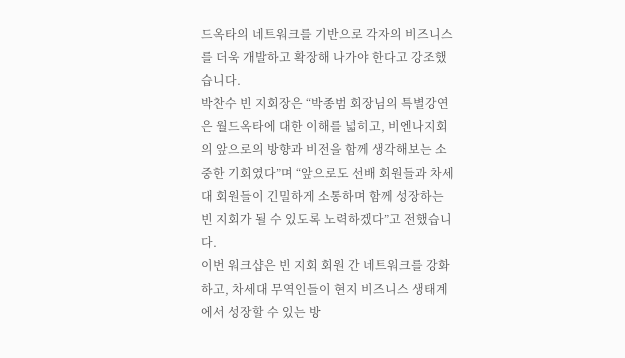드옥타의 네트워크를 기반으로 각자의 비즈니스를 더욱 개발하고 확장해 나가야 한다고 강조했습니다.
박찬수 빈 지회장은 “박종범 회장님의 특별강연은 월드옥타에 대한 이해를 넓히고, 비엔나지회의 앞으로의 방향과 비전을 함께 생각해보는 소중한 기회였다”며 “앞으로도 선배 회원들과 차세대 회원들이 긴밀하게 소통하며 함께 성장하는 빈 지회가 될 수 있도록 노력하겠다”고 전했습니다.
이번 워크샵은 빈 지회 회원 간 네트워크를 강화하고, 차세대 무역인들이 현지 비즈니스 생태계에서 성장할 수 있는 방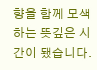향을 함께 모색하는 뜻깊은 시간이 됐습니다.